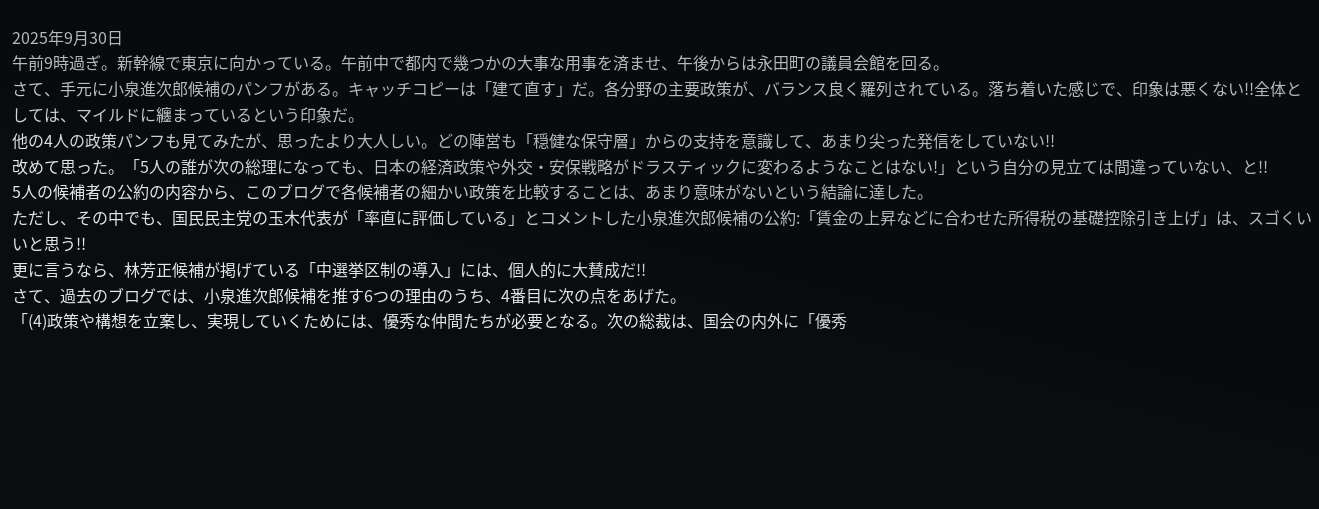2025年9月30日
午前9時過ぎ。新幹線で東京に向かっている。午前中で都内で幾つかの大事な用事を済ませ、午後からは永田町の議員会館を回る。
さて、手元に小泉進次郎候補のパンフがある。キャッチコピーは「建て直す」だ。各分野の主要政策が、バランス良く羅列されている。落ち着いた感じで、印象は悪くない!!全体としては、マイルドに纏まっているという印象だ。
他の4人の政策パンフも見てみたが、思ったより大人しい。どの陣営も「穏健な保守層」からの支持を意識して、あまり尖った発信をしていない!!
改めて思った。「5人の誰が次の総理になっても、日本の経済政策や外交・安保戦略がドラスティックに変わるようなことはない!」という自分の見立ては間違っていない、と!!
5人の候補者の公約の内容から、このブログで各候補者の細かい政策を比較することは、あまり意味がないという結論に達した。
ただし、その中でも、国民民主党の玉木代表が「率直に評価している」とコメントした小泉進次郎候補の公約:「賃金の上昇などに合わせた所得税の基礎控除引き上げ」は、スゴくいいと思う!!
更に言うなら、林芳正候補が掲げている「中選挙区制の導入」には、個人的に大賛成だ!!
さて、過去のブログでは、小泉進次郎候補を推す6つの理由のうち、4番目に次の点をあげた。
「(4)政策や構想を立案し、実現していくためには、優秀な仲間たちが必要となる。次の総裁は、国会の内外に「優秀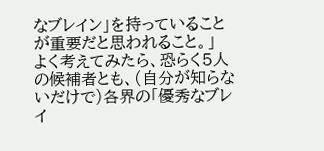なブレイン」を持っていることが重要だと思われること。」
よく考えてみたら、恐らく5人の候補者とも、(自分が知らないだけで)各界の「優秀なブレイ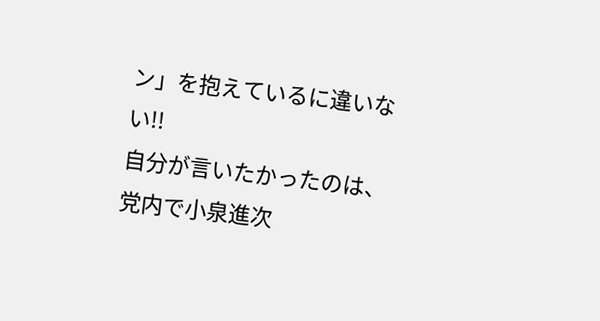ン」を抱えているに違いない!!
自分が言いたかったのは、党内で小泉進次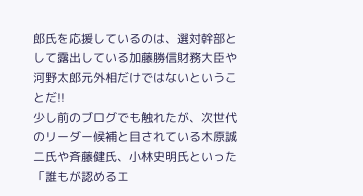郎氏を応援しているのは、選対幹部として露出している加藤勝信財務大臣や河野太郎元外相だけではないということだ!!
少し前のブログでも触れたが、次世代のリーダー候補と目されている木原誠二氏や斉藤健氏、小林史明氏といった「誰もが認めるエ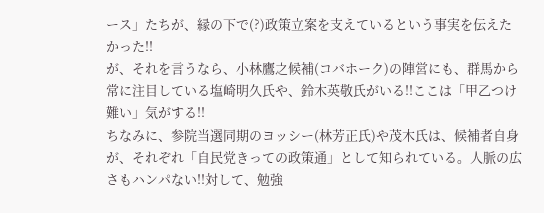ース」たちが、縁の下で(?)政策立案を支えているという事実を伝えたかった!!
が、それを言うなら、小林鷹之候補(コバホーク)の陣営にも、群馬から常に注目している塩崎明久氏や、鈴木英敬氏がいる!!ここは「甲乙つけ難い」気がする!!
ちなみに、参院当選同期のヨッシー(林芳正氏)や茂木氏は、候補者自身が、それぞれ「自民党きっての政策通」として知られている。人脈の広さもハンパない!!対して、勉強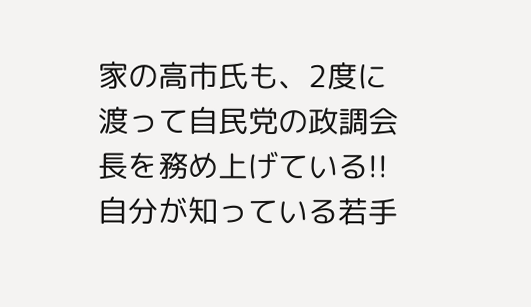家の高市氏も、2度に渡って自民党の政調会長を務め上げている!!自分が知っている若手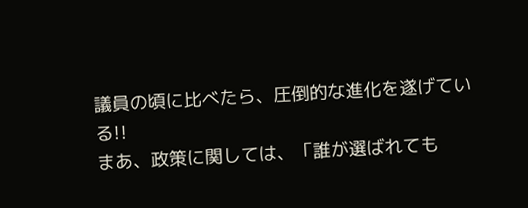議員の頃に比べたら、圧倒的な進化を遂げている!!
まあ、政策に関しては、「誰が選ばれても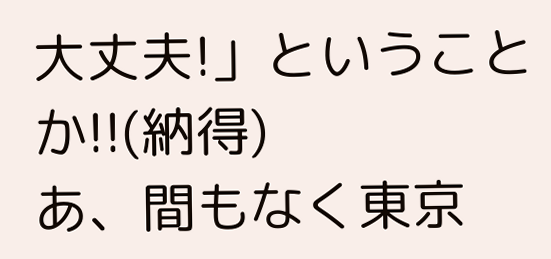大丈夫!」ということか!!(納得)
あ、間もなく東京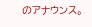のアナウンス。